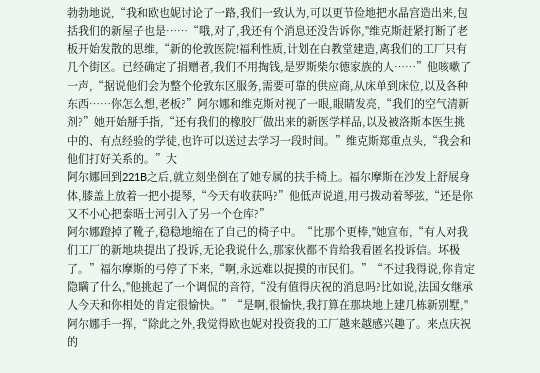勃勃地说,“我和欧也妮讨论了一路,我们一致认为,可以更节俭地把水晶宫造出来,包括我们的新屋子也是……“哦,对了,我还有个消息还没告诉你,"维克斯赶紧打断了老板开始发散的思维,“新的伦敦医院!福利性质,计划在白教堂建造,离我们的工厂只有几个街区。已经确定了捐赠者,我们不用掏钱,是罗斯柴尔德家族的人……”他咳嗽了一声,“据说他们会为整个伦敦东区服务,需要可靠的供应商,从床单到床位,以及各种东西……你怎么想,老板?”阿尔娜和维克斯对视了一眼,眼睛发亮,“我们的空气清新剂?”她开始掰手指,“还有我们的橡胶厂做出来的新医学样品,以及被洛斯本医生挑中的、有点经验的学徒,也许可以送过去学习一段时间。”维克斯郑重点头,“我会和他们打好关系的。”大
阿尔娜回到221B之后,就立刻坐倒在了她专属的扶手椅上。福尔摩斯在沙发上舒展身体,膝盖上放着一把小提琴,“今天有收获吗?”他低声说道,用弓拨动着琴弦,“还是你又不小心把泰晤士河引入了另一个仓库?”
阿尔娜蹬掉了靴子,稳稳地缩在了自己的椅子中。“比那个更棒,"她宣布,“有人对我们工厂的新地块提出了投诉,无论我说什么,那家伙都不肯给我看匿名投诉信。坏极了。”福尔摩斯的弓停了下来,“啊,永远难以捉摸的市民们。”“不过我得说,你肯定隐瞒了什么,"他挑起了一个调侃的音符,“没有值得庆祝的消息吗?比如说,法国女继承人今天和你相处的肯定很愉快。”“是啊,很愉快,我打算在那块地上建几栋新别墅,"阿尔娜手一挥,“除此之外,我觉得欧也妮对投资我的工厂越来越感兴趣了。来点庆祝的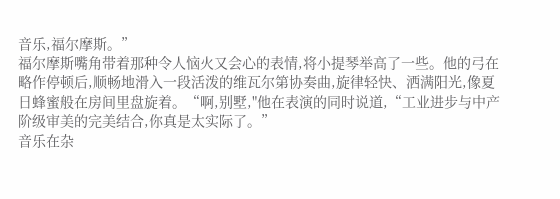音乐,福尔摩斯。”
福尔摩斯嘴角带着那种令人恼火又会心的表情,将小提琴举高了一些。他的弓在略作停顿后,顺畅地滑入一段活泼的维瓦尔第协奏曲,旋律轻快、洒满阳光,像夏日蜂蜜般在房间里盘旋着。“啊,别墅,"他在表演的同时说道,“工业进步与中产阶级审美的完美结合,你真是太实际了。”
音乐在杂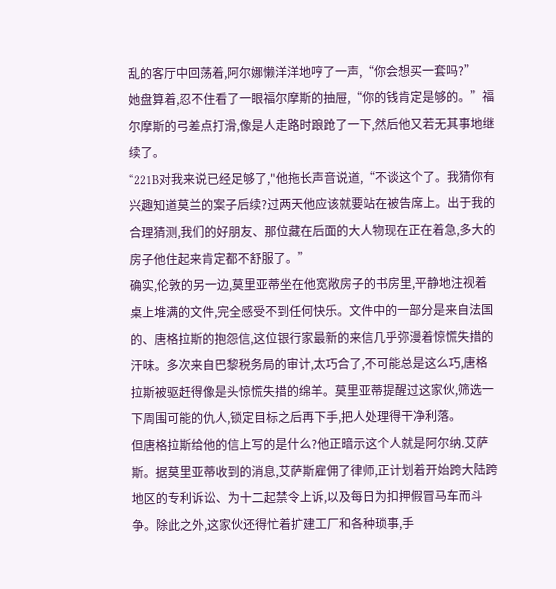乱的客厅中回荡着,阿尔娜懒洋洋地哼了一声,“你会想买一套吗?”
她盘算着,忍不住看了一眼福尔摩斯的抽屉,“你的钱肯定是够的。”福尔摩斯的弓差点打滑,像是人走路时踉跄了一下,然后他又若无其事地继续了。
“221B对我来说已经足够了,"他拖长声音说道,“不谈这个了。我猜你有兴趣知道莫兰的案子后续?过两天他应该就要站在被告席上。出于我的合理猜测,我们的好朋友、那位藏在后面的大人物现在正在着急,多大的房子他住起来肯定都不舒服了。”
确实,伦敦的另一边,莫里亚蒂坐在他宽敞房子的书房里,平静地注视着桌上堆满的文件,完全感受不到任何快乐。文件中的一部分是来自法国的、唐格拉斯的抱怨信,这位银行家最新的来信几乎弥漫着惊慌失措的汗味。多次来自巴黎税务局的审计,太巧合了,不可能总是这么巧,唐格拉斯被驱赶得像是头惊慌失措的绵羊。莫里亚蒂提醒过这家伙,筛选一下周围可能的仇人,锁定目标之后再下手,把人处理得干净利落。
但唐格拉斯给他的信上写的是什么?他正暗示这个人就是阿尔纳.艾萨斯。据莫里亚蒂收到的消息,艾萨斯雇佣了律师,正计划着开始跨大陆跨地区的专利诉讼、为十二起禁令上诉,以及每日为扣押假冒马车而斗争。除此之外,这家伙还得忙着扩建工厂和各种琐事,手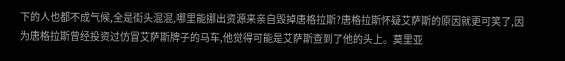下的人也都不成气候,全是街头混混,哪里能挪出资源来亲自毁掉唐格拉斯?唐格拉斯怀疑艾萨斯的原因就更可笑了,因为唐格拉斯曾经投资过仿冒艾萨斯牌子的马车,他觉得可能是艾萨斯查到了他的头上。莫里亚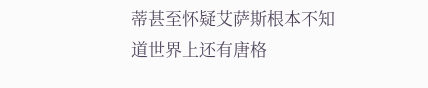蒂甚至怀疑艾萨斯根本不知道世界上还有唐格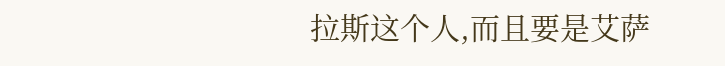拉斯这个人,而且要是艾萨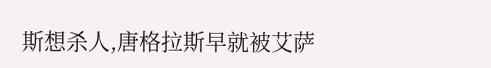斯想杀人,唐格拉斯早就被艾萨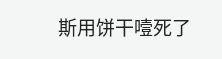斯用饼干噎死了